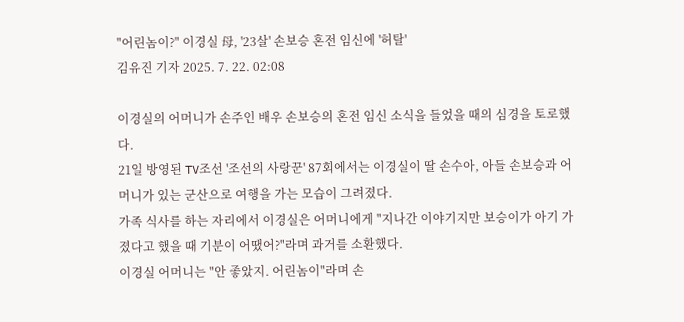"어린놈이?" 이경실 母, '23살' 손보승 혼전 임신에 '허탈'
김유진 기자 2025. 7. 22. 02:08

이경실의 어머니가 손주인 배우 손보승의 혼전 임신 소식을 들었을 때의 심경을 토로했다.
21일 방영된 TV조선 '조선의 사랑꾼' 87회에서는 이경실이 딸 손수아, 아들 손보승과 어머니가 있는 군산으로 여행을 가는 모습이 그려졌다.
가족 식사를 하는 자리에서 이경실은 어머니에게 "지나간 이야기지만 보승이가 아기 가졌다고 했을 때 기분이 어땠어?"라며 과거를 소환했다.
이경실 어머니는 "안 좋았지. 어린놈이"라며 손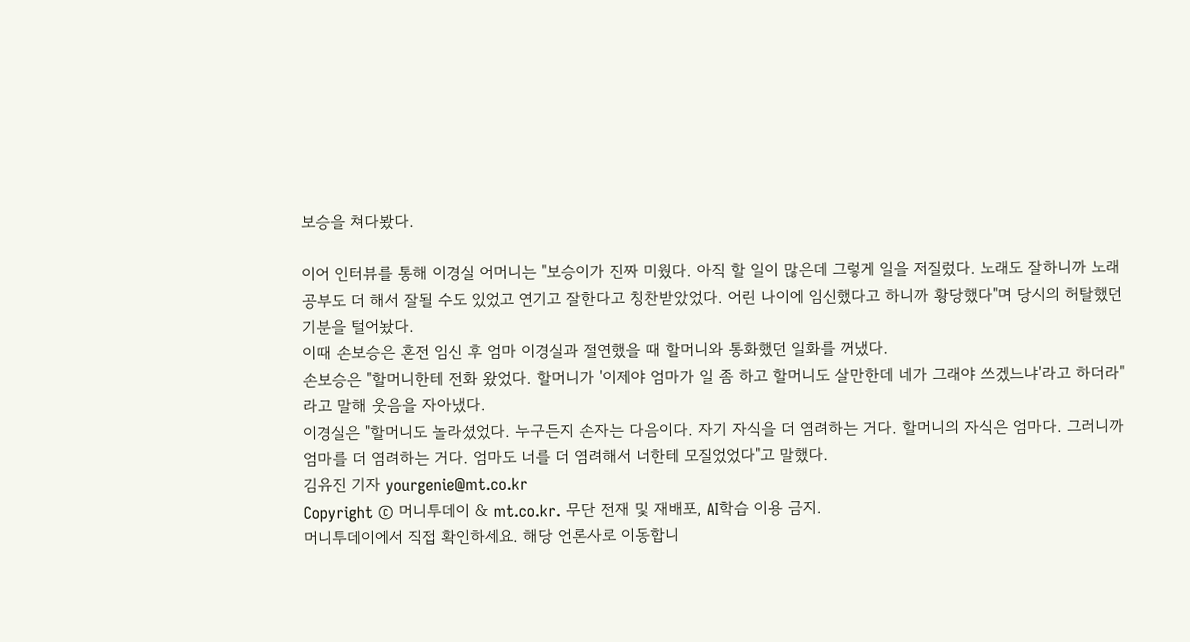보승을 쳐다봤다.

이어 인터뷰를 통해 이경실 어머니는 "보승이가 진짜 미웠다. 아직 할 일이 많은데 그렇게 일을 저질렀다. 노래도 잘하니까 노래 공부도 더 해서 잘될 수도 있었고 연기고 잘한다고 칭찬받았었다. 어린 나이에 임신했다고 하니까 황당했다"며 당시의 허탈했던 기분을 털어놨다.
이때 손보승은 혼전 임신 후 엄마 이경실과 절연했을 때 할머니와 통화했던 일화를 꺼냈다.
손보승은 "할머니한테 전화 왔었다. 할머니가 '이제야 엄마가 일 좀 하고 할머니도 살만한데 네가 그래야 쓰겠느냐'라고 하더라"라고 말해 웃음을 자아냈다.
이경실은 "할머니도 놀라셨었다. 누구든지 손자는 다음이다. 자기 자식을 더 염려하는 거다. 할머니의 자식은 엄마다. 그러니까 엄마를 더 염려하는 거다. 엄마도 너를 더 염려해서 너한테 모질었었다"고 말했다.
김유진 기자 yourgenie@mt.co.kr
Copyright © 머니투데이 & mt.co.kr. 무단 전재 및 재배포, AI학습 이용 금지.
머니투데이에서 직접 확인하세요. 해당 언론사로 이동합니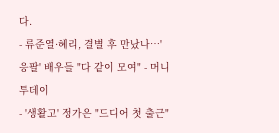다.
- 류준열·혜리, 결별 후 만났나…'응팔' 배우들 "다 같이 모여" - 머니투데이
- '생활고' 정가은 "드디어 첫 출근"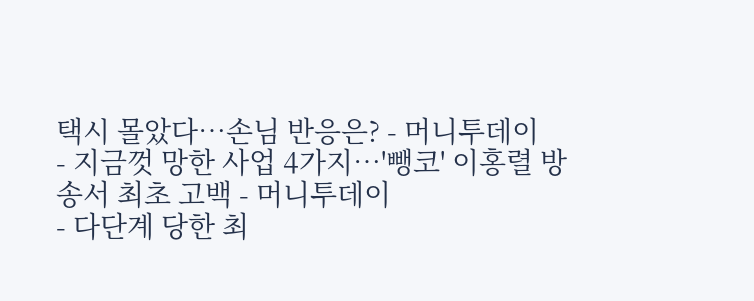택시 몰았다…손님 반응은? - 머니투데이
- 지금껏 망한 사업 4가지…'뺑코' 이홍렬 방송서 최초 고백 - 머니투데이
- 다단계 당한 최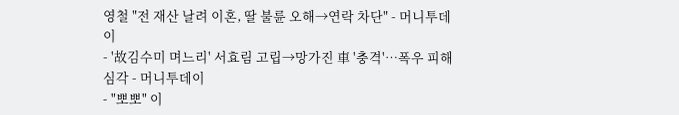영철 "전 재산 날려 이혼, 딸 불륜 오해→연락 차단" - 머니투데이
- '故김수미 며느리' 서효림 고립→망가진 車 '충격'…폭우 피해 심각 - 머니투데이
- "뽀뽀" 이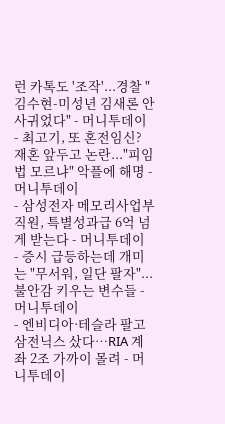런 카톡도 '조작'...경찰 "김수현-미성년 김새론 안 사귀었다" - 머니투데이
- 최고기, 또 혼전임신? 재혼 앞두고 논란..."피임법 모르냐" 악플에 해명 - 머니투데이
- 삼성전자 메모리사업부 직원, 특별성과급 6억 넘게 받는다 - 머니투데이
- 증시 급등하는데 개미는 "무서워, 일단 팔자"...불안감 키우는 변수들 - 머니투데이
- 엔비디아·테슬라 팔고 삼전닉스 샀다…RIA 계좌 2조 가까이 몰려 - 머니투데이